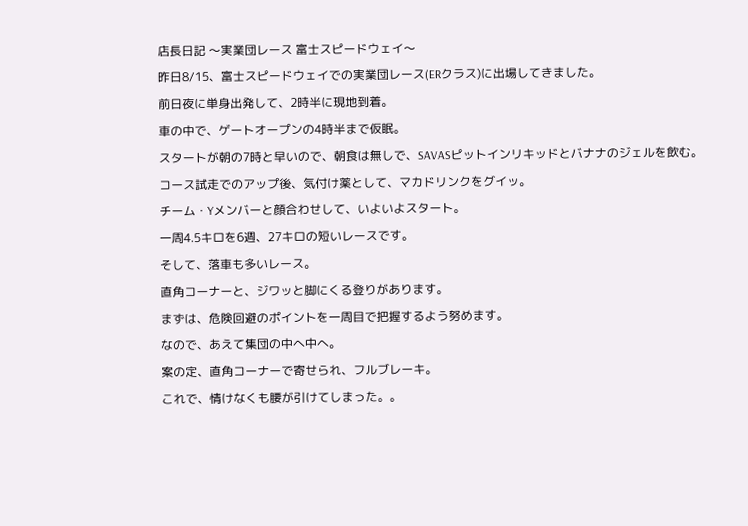店長日記 〜実業団レース 富士スピードウェイ〜
昨日8/15、富士スピードウェイでの実業団レース(ERクラス)に出場してきました。
前日夜に単身出発して、2時半に現地到着。
車の中で、ゲートオープンの4時半まで仮眠。
スタートが朝の7時と早いので、朝食は無しで、SAVASピットインリキッドとバナナのジェルを飲む。
コース試走でのアップ後、気付け薬として、マカドリンクをグイッ。
チーム・Yメンバーと顔合わせして、いよいよスタート。
一周4.5キロを6週、27キロの短いレースです。
そして、落車も多いレース。
直角コーナーと、ジワッと脚にくる登りがあります。
まずは、危険回避のポイントを一周目で把握するよう努めます。
なので、あえて集団の中へ中へ。
案の定、直角コーナーで寄せられ、フルブレーキ。
これで、情けなくも腰が引けてしまった。。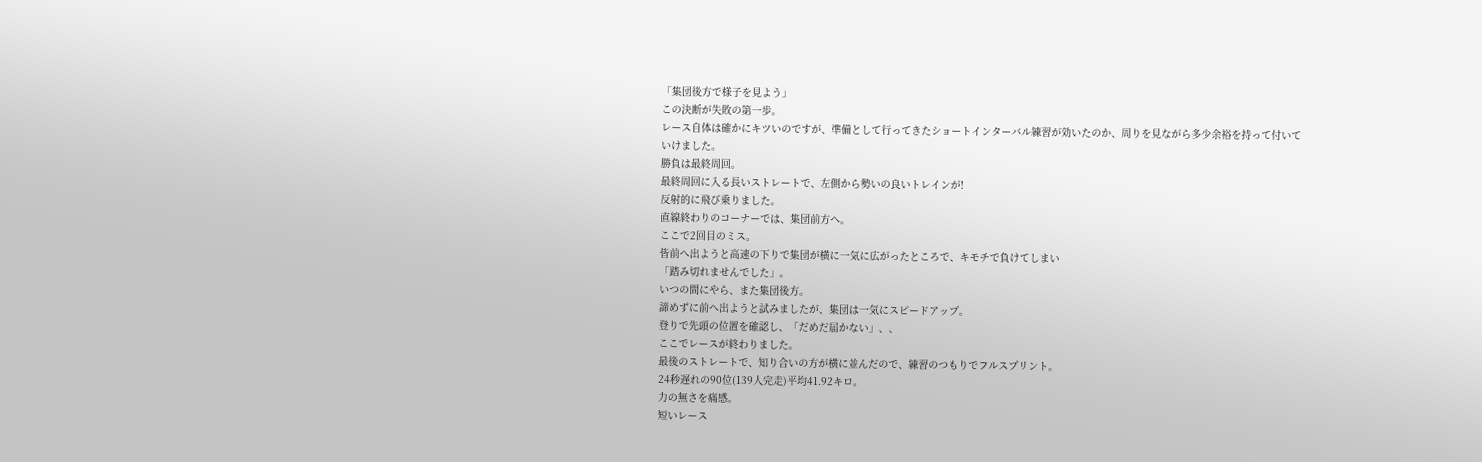「集団後方で様子を見よう」
この決断が失敗の第一歩。
レース自体は確かにキツいのですが、準備として行ってきたショートインターバル練習が効いたのか、周りを見ながら多少余裕を持って付いていけました。
勝負は最終周回。
最終周回に入る長いストレートで、左側から勢いの良いトレインが!
反射的に飛び乗りました。
直線終わりのコーナーでは、集団前方へ。
ここで2回目のミス。
皆前へ出ようと高速の下りで集団が横に一気に広がったところで、キモチで負けてしまい
「踏み切れませんでした」。
いつの間にやら、また集団後方。
諦めずに前へ出ようと試みましたが、集団は一気にスピードアップ。
登りで先頭の位置を確認し、「だめだ届かない」、、
ここでレースが終わりました。
最後のストレートで、知り合いの方が横に並んだので、練習のつもりでフルスプリント。
24秒遅れの90位(139人完走)平均41.92キロ。
力の無さを痛感。
短いレース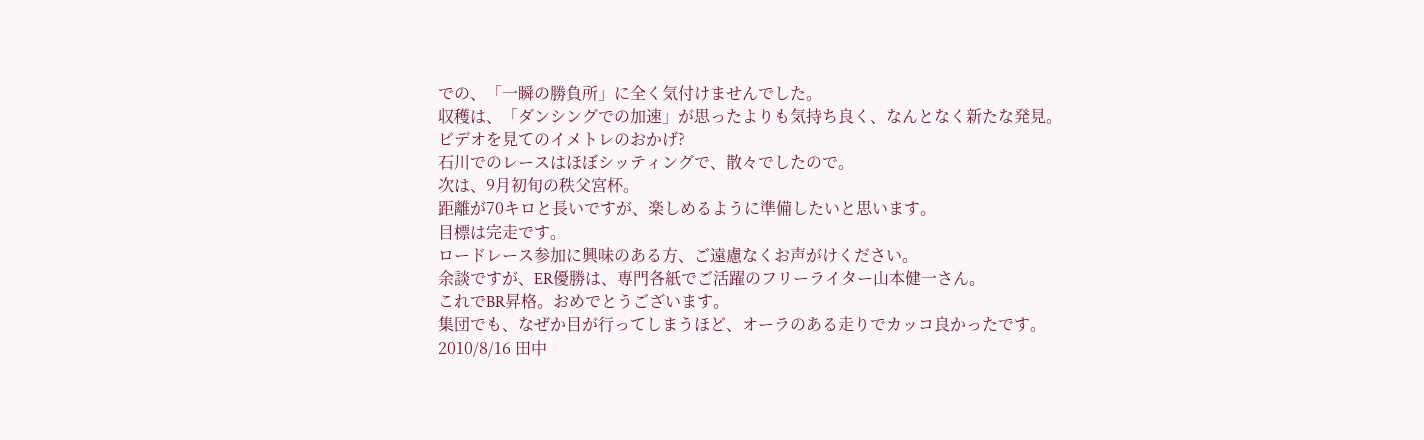での、「一瞬の勝負所」に全く気付けませんでした。
収穫は、「ダンシングでの加速」が思ったよりも気持ち良く、なんとなく新たな発見。
ビデオを見てのイメトレのおかげ?
石川でのレースはほぼシッティングで、散々でしたので。
次は、9月初旬の秩父宮杯。
距離が70キロと長いですが、楽しめるように準備したいと思います。
目標は完走です。
ロードレース参加に興味のある方、ご遠慮なくお声がけください。
余談ですが、ER優勝は、専門各紙でご活躍のフリーライター山本健一さん。
これでBR昇格。おめでとうございます。
集団でも、なぜか目が行ってしまうほど、オーラのある走りでカッコ良かったです。
2010/8/16 田中